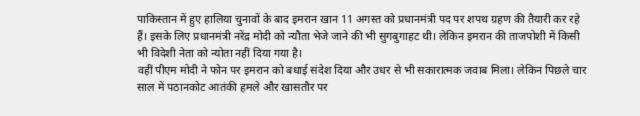पाकिस्तान में हुए हालिया चुनावों के बाद इमरान खान 11 अगस्त को प्रधानमंत्री पद पर शपथ ग्रहण की तैयारी कर रहे हैं। इसके लिए प्रधानमंत्री नरेंद्र मोदी को न्यौता भेजे जाने की भी सुगबुगाहट थी। लेकिन इमरान की ताजपोशी में किसी भी विदेशी नेता को न्योता नहीं दिया गया है।
वहीं पीएम मोदी ने फोन पर इमरान को बधाई संदेश दिया और उधर से भी सकारात्मक जवाब मिला। लेकिन पिछले चार साल में पठानकोट आतंकी हमले और खासतौर पर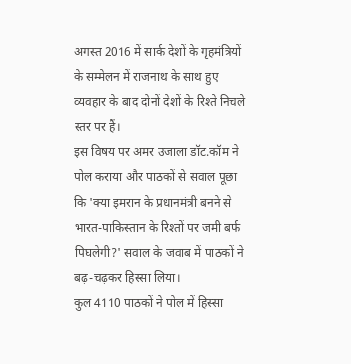अगस्त 2016 में सार्क देशों के गृहमंत्रियों के सम्मेलन में राजनाथ के साथ हुए व्यवहार के बाद दोनों देशों के रिश्ते निचले स्तर पर हैं।
इस विषय पर अमर उजाला डॉट.कॉम ने पोल कराया और पाठकों से सवाल पूछा कि 'क्या इमरान के प्रधानमंत्री बनने से भारत-पाकिस्तान के रिश्तों पर जमी बर्फ पिघलेगी?' सवाल के जवाब में पाठकों ने बढ़-चढ़कर हिस्सा लिया।
कुल 4110 पाठकों ने पोल में हिस्सा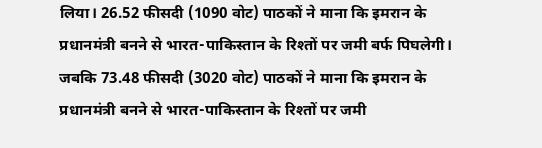लिया। 26.52 फीसदी (1090 वोट) पाठकों ने माना कि इमरान के प्रधानमंत्री बनने से भारत-पाकिस्तान के रिश्तों पर जमी बर्फ पिघलेगी। जबकि 73.48 फीसदी (3020 वोट) पाठकों ने माना कि इमरान के प्रधानमंत्री बनने से भारत-पाकिस्तान के रिश्तों पर जमी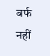बर्फ नहीं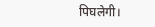पिघलेगी।